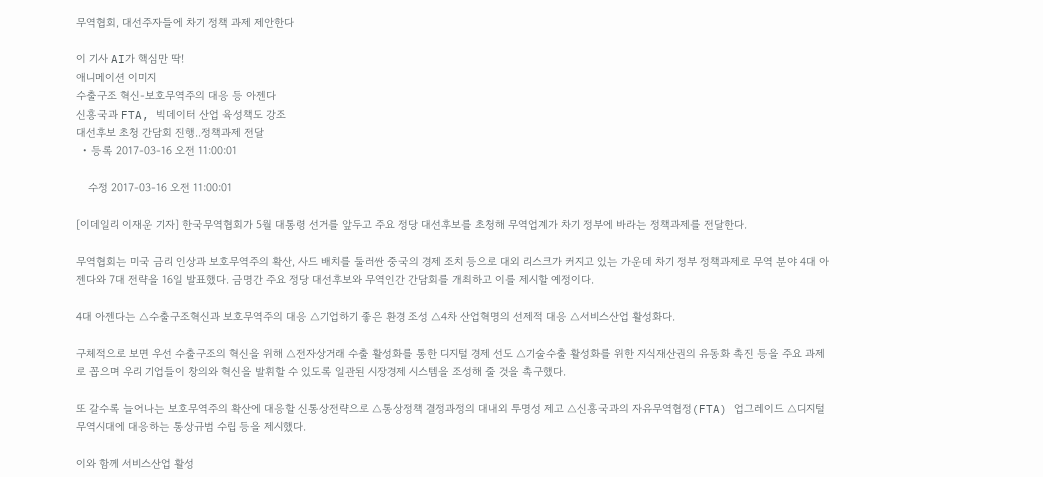무역협회, 대선주자들에 차기 정책 과제 제안한다

이 기사 AI가 핵심만 딱!
애니메이션 이미지
수출구조 혁신-보호무역주의 대응 등 아젠다
신흥국과 FTA, 빅데이터 산업 육성책도 강조
대선후보 초청 간담회 진행..정책과제 전달
  • 등록 2017-03-16 오전 11:00:01

    수정 2017-03-16 오전 11:00:01

[이데일리 이재운 기자] 한국무역협회가 5월 대통령 선거를 앞두고 주요 정당 대선후보를 초청해 무역업계가 차기 정부에 바라는 정책과제를 전달한다.

무역협회는 미국 금리 인상과 보호무역주의 확산, 사드 배치를 둘러싼 중국의 경제 조치 등으로 대외 리스크가 커지고 있는 가운데 차기 정부 정책과제로 무역 분야 4대 아젠다와 7대 전략을 16일 발표했다. 금명간 주요 정당 대선후보와 무역인간 간담회를 개최하고 이를 제시할 예정이다.

4대 아젠다는 △수출구조혁신과 보호무역주의 대응 △기업하기 좋은 환경 조성 △4차 산업혁명의 선제적 대응 △서비스산업 활성화다.

구체적으로 보면 우선 수출구조의 혁신을 위해 △전자상거래 수출 활성화를 통한 디지털 경제 선도 △기술수출 활성화를 위한 지식재산권의 유동화 촉진 등을 주요 과제로 꼽으며 우리 기업들이 창의와 혁신을 발휘할 수 있도록 일관된 시장경제 시스템을 조성해 줄 것을 촉구했다.

또 갈수록 늘어나는 보호무역주의 확산에 대응할 신통상전략으로 △통상정책 결정과정의 대내외 투명성 제고 △신흥국과의 자유무역협정(FTA) 업그레이드 △디지털 무역시대에 대응하는 통상규범 수립 등을 제시했다.

이와 함께 서비스산업 활성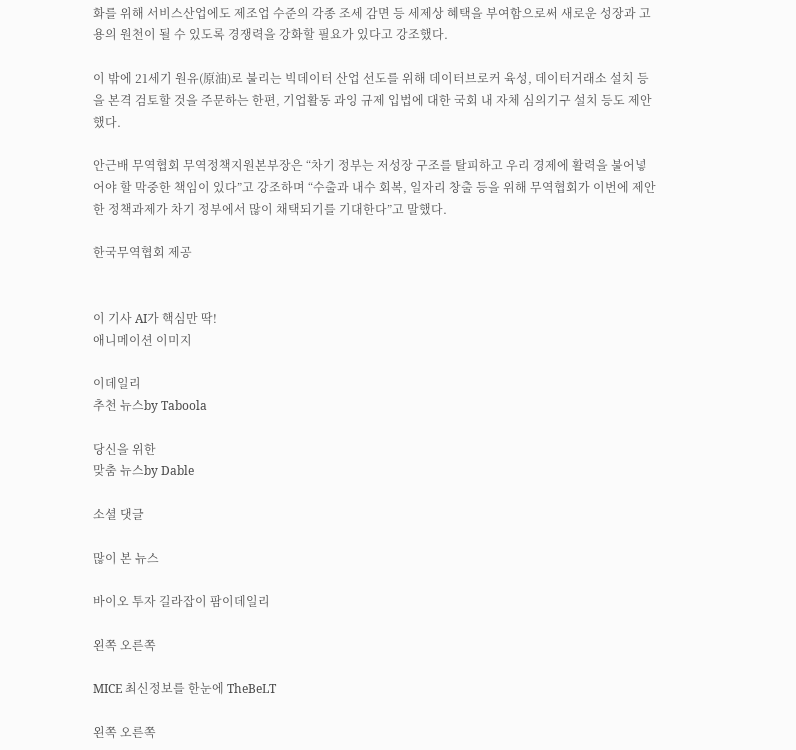화를 위해 서비스산업에도 제조업 수준의 각종 조세 감면 등 세제상 혜택을 부여함으로써 새로운 성장과 고용의 원천이 될 수 있도록 경쟁력을 강화할 필요가 있다고 강조했다.

이 밖에 21세기 원유(原油)로 불리는 빅데이터 산업 선도를 위해 데이터브로커 육성, 데이터거래소 설치 등을 본격 검토할 것을 주문하는 한편, 기업활동 과잉 규제 입법에 대한 국회 내 자체 심의기구 설치 등도 제안했다.

안근배 무역협회 무역정책지원본부장은 “차기 정부는 저성장 구조를 탈피하고 우리 경제에 활력을 불어넣어야 할 막중한 책임이 있다”고 강조하며 “수출과 내수 회복, 일자리 창출 등을 위해 무역협회가 이번에 제안한 정책과제가 차기 정부에서 많이 채택되기를 기대한다”고 말했다.

한국무역협회 제공


이 기사 AI가 핵심만 딱!
애니메이션 이미지

이데일리
추천 뉴스by Taboola

당신을 위한
맞춤 뉴스by Dable

소셜 댓글

많이 본 뉴스

바이오 투자 길라잡이 팜이데일리

왼쪽 오른쪽

MICE 최신정보를 한눈에 TheBeLT

왼쪽 오른쪽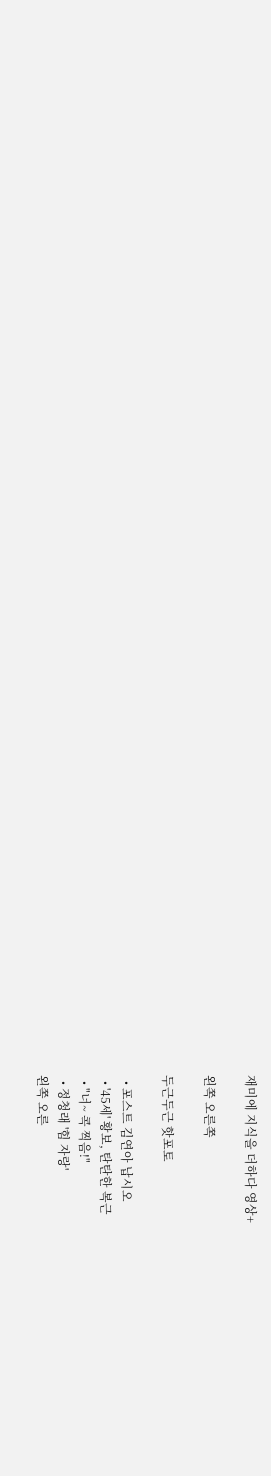재미에 지식을 더하다 영상+

왼쪽 오른쪽

두근두근 핫포토

  • 포스트 김연아 납시오
  • '45세' 황보, 탄탄한 복근
  • "너~ 콕 찍음!"
  • 정청래 '힘 자랑'
왼쪽 오른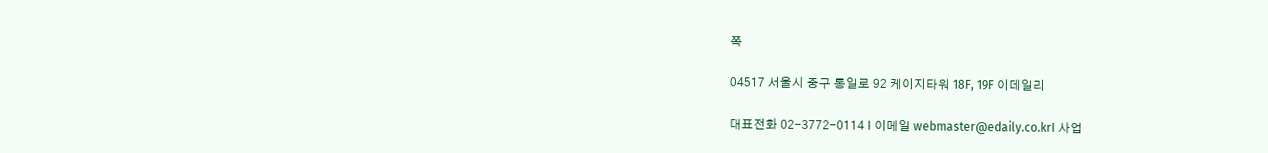쪽

04517 서울시 중구 통일로 92 케이지타워 18F, 19F 이데일리

대표전화 02-3772-0114 I 이메일 webmaster@edaily.co.krI 사업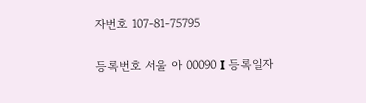자번호 107-81-75795

등록번호 서울 아 00090 I 등록일자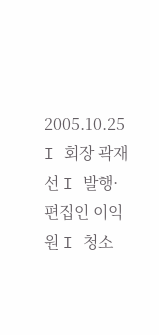2005.10.25 I 회장 곽재선 I 발행·편집인 이익원 I 청소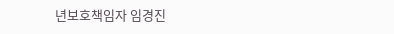년보호책임자 임경진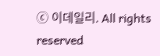ⓒ 이데일리. All rights reserved